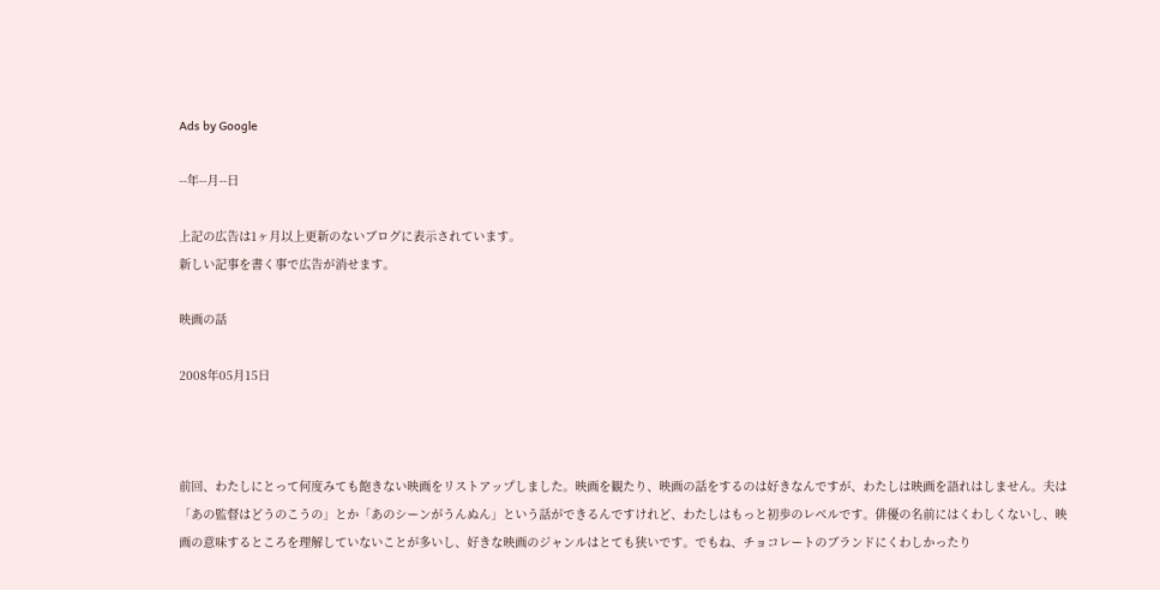Ads by Google

--年--月--日

上記の広告は1ヶ月以上更新のないブログに表示されています。
新しい記事を書く事で広告が消せます。

映画の話

2008年05月15日



前回、わたしにとって何度みても飽きない映画をリストアップしました。映画を観たり、映画の話をするのは好きなんですが、わたしは映画を語れはしません。夫は「あの監督はどうのこうの」とか「あのシーンがうんぬん」という話ができるんですけれど、わたしはもっと初歩のレベルです。俳優の名前にはくわしくないし、映画の意味するところを理解していないことが多いし、好きな映画のジャンルはとても狭いです。でもね、チョコレートのブランドにくわしかったり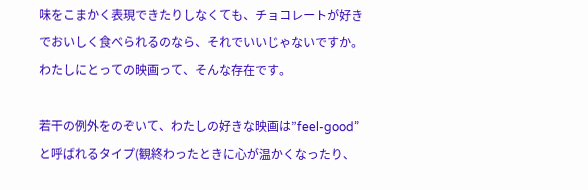味をこまかく表現できたりしなくても、チョコレートが好きでおいしく食べられるのなら、それでいいじゃないですか。わたしにとっての映画って、そんな存在です。

若干の例外をのぞいて、わたしの好きな映画は”feel-good”と呼ばれるタイプ(観終わったときに心が温かくなったり、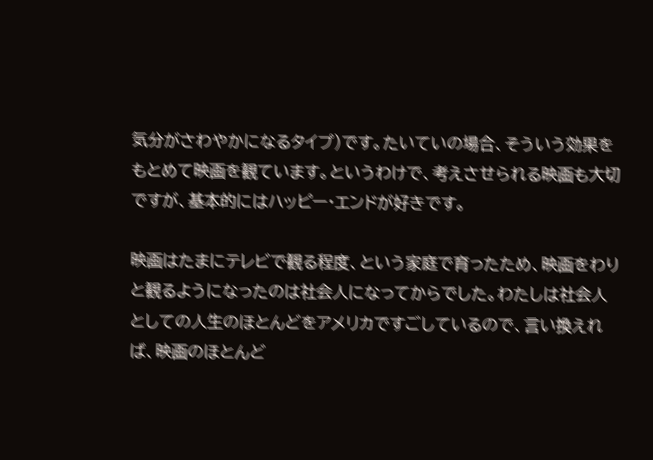気分がさわやかになるタイプ)です。たいていの場合、そういう効果をもとめて映画を観ています。というわけで、考えさせられる映画も大切ですが、基本的にはハッピー・エンドが好きです。

映画はたまにテレビで観る程度、という家庭で育ったため、映画をわりと観るようになったのは社会人になってからでした。わたしは社会人としての人生のほとんどをアメリカですごしているので、言い換えれば、映画のほとんど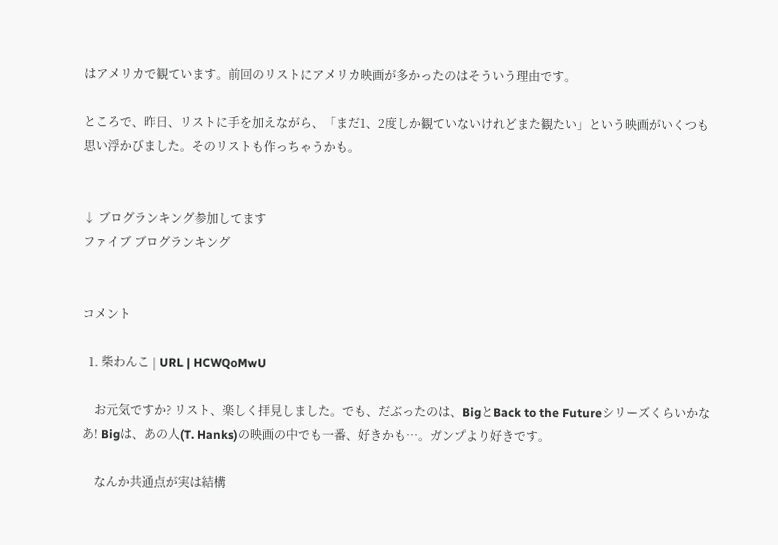はアメリカで観ています。前回のリストにアメリカ映画が多かったのはそういう理由です。

ところで、昨日、リストに手を加えながら、「まだ1、2度しか観ていないけれどまた観たい」という映画がいくつも思い浮かびました。そのリストも作っちゃうかも。


↓ ブログランキング参加してます
ファイブ ブログランキング


コメント

  1. 柴わんこ | URL | HCWQoMwU

    お元気ですか? リスト、楽しく拝見しました。でも、だぶったのは、BigとBack to the Futureシリーズくらいかなあ! Bigは、あの人(T. Hanks)の映画の中でも一番、好きかも…。ガンプより好きです。

    なんか共通点が実は結構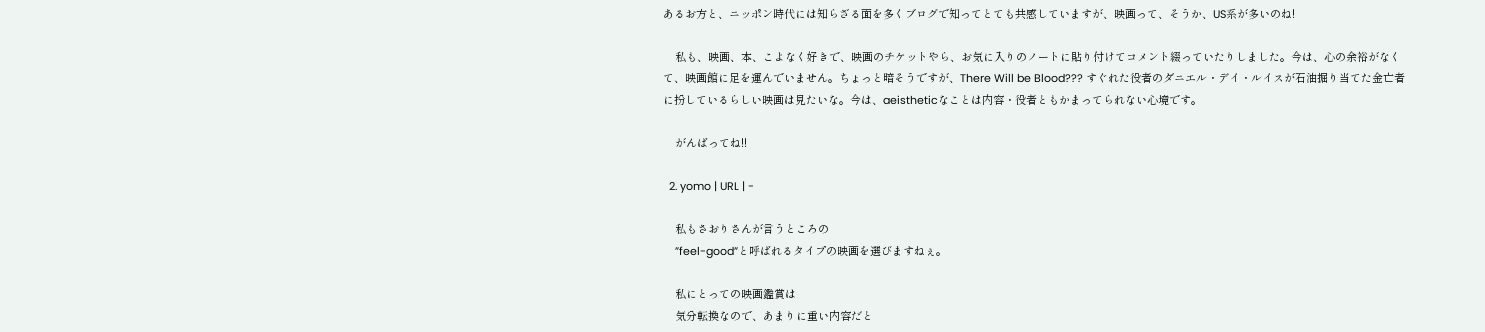あるお方と、ニッポン時代には知らざる面を多くブログで知ってとても共感していますが、映画って、そうか、US系が多いのね!

    私も、映画、本、こよなく好きで、映画のチケットやら、お気に入りのノートに貼り付けてコメント綴っていたりしました。今は、心の余裕がなくて、映画館に足を運んでいません。ちょっと暗そうですが、There Will be Blood??? すぐれた役者のダニエル・デイ・ルイスが石油掘り当てた金亡者に扮しているらしい映画は見たいな。今は、aeistheticなことは内容・役者ともかまってられない心境です。

    がんばってね!!

  2. yomo | URL | -

    私もさおりさんが言うところの
    ”feel-good”と呼ばれるタイプの映画を選びますねぇ。

    私にとっての映画鑑賞は
    気分転換なので、あまりに重い内容だと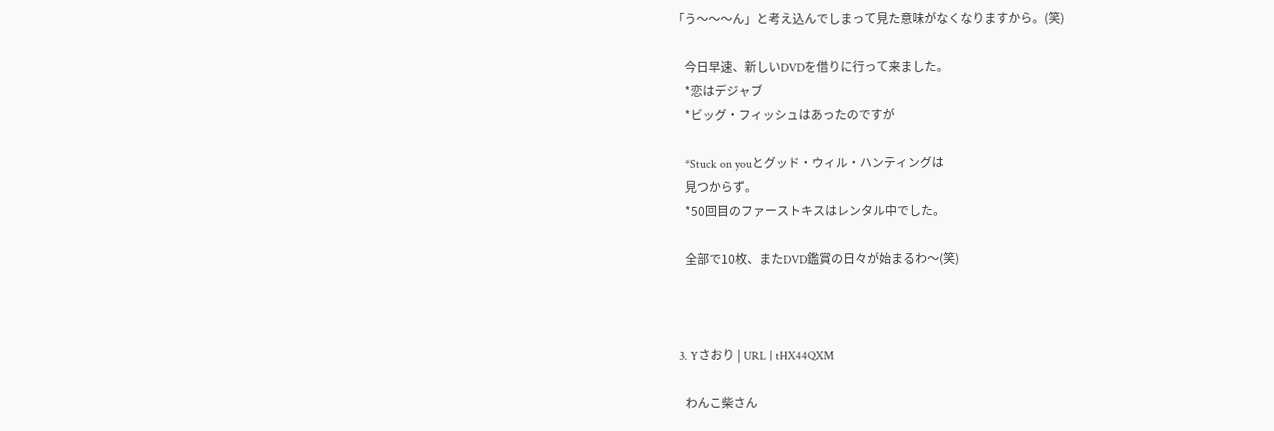「う〜〜〜ん」と考え込んでしまって見た意味がなくなりますから。(笑)

    今日早速、新しいDVDを借りに行って来ました。
    *恋はデジャブ
    *ビッグ・フィッシュはあったのですが

    *Stuck on youとグッド・ウィル・ハンティングは
    見つからず。
    *50回目のファーストキスはレンタル中でした。

    全部で10枚、またDVD鑑賞の日々が始まるわ〜(笑)



  3. Yさおり | URL | tHX44QXM

    わんこ柴さん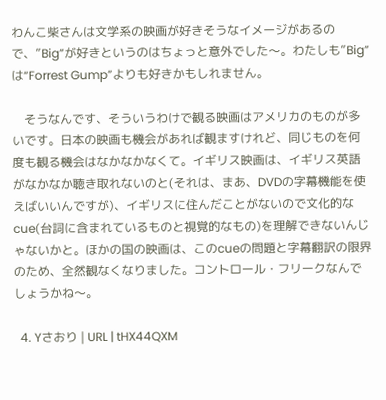わんこ柴さんは文学系の映画が好きそうなイメージがあるので、”Big”が好きというのはちょっと意外でした〜。わたしも”Big”は“Forrest Gump”よりも好きかもしれません。

    そうなんです、そういうわけで観る映画はアメリカのものが多いです。日本の映画も機会があれば観ますけれど、同じものを何度も観る機会はなかなかなくて。イギリス映画は、イギリス英語がなかなか聴き取れないのと(それは、まあ、DVDの字幕機能を使えばいいんですが)、イギリスに住んだことがないので文化的なcue(台詞に含まれているものと視覚的なもの)を理解できないんじゃないかと。ほかの国の映画は、このcueの問題と字幕翻訳の限界のため、全然観なくなりました。コントロール・フリークなんでしょうかね〜。

  4. Yさおり | URL | tHX44QXM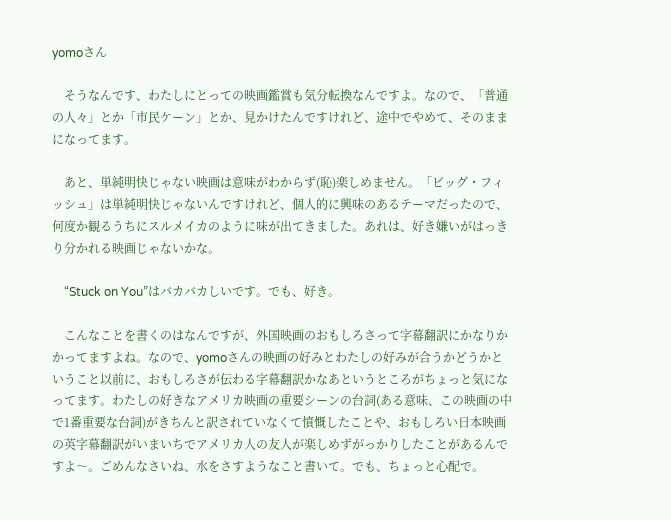yomoさん

    そうなんです、わたしにとっての映画鑑賞も気分転換なんですよ。なので、「普通の人々」とか「市民ケーン」とか、見かけたんですけれど、途中でやめて、そのままになってます。

    あと、単純明快じゃない映画は意味がわからず(恥)楽しめません。「ビッグ・フィッシュ」は単純明快じゃないんですけれど、個人的に興味のあるテーマだったので、何度か観るうちにスルメイカのように味が出てきました。あれは、好き嫌いがはっきり分かれる映画じゃないかな。

    “Stuck on You”はバカバカしいです。でも、好き。

    こんなことを書くのはなんですが、外国映画のおもしろさって字幕翻訳にかなりかかってますよね。なので、yomoさんの映画の好みとわたしの好みが合うかどうかということ以前に、おもしろさが伝わる字幕翻訳かなあというところがちょっと気になってます。わたしの好きなアメリカ映画の重要シーンの台詞(ある意味、この映画の中で1番重要な台詞)がきちんと訳されていなくて憤慨したことや、おもしろい日本映画の英字幕翻訳がいまいちでアメリカ人の友人が楽しめずがっかりしたことがあるんですよ〜。ごめんなさいね、水をさすようなこと書いて。でも、ちょっと心配で。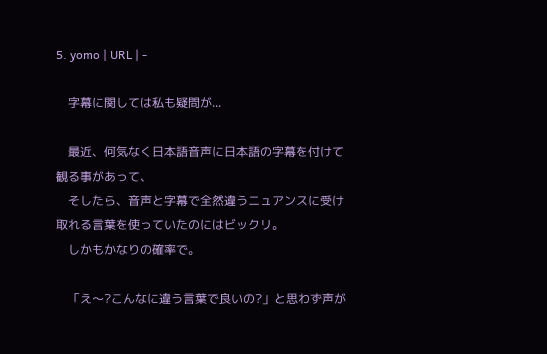5. yomo | URL | -

    字幕に関しては私も疑問が...

    最近、何気なく日本語音声に日本語の字幕を付けて観る事があって、
    そしたら、音声と字幕で全然違うニュアンスに受け取れる言葉を使っていたのにはビックリ。
    しかもかなりの確率で。

    「え〜?こんなに違う言葉で良いの?」と思わず声が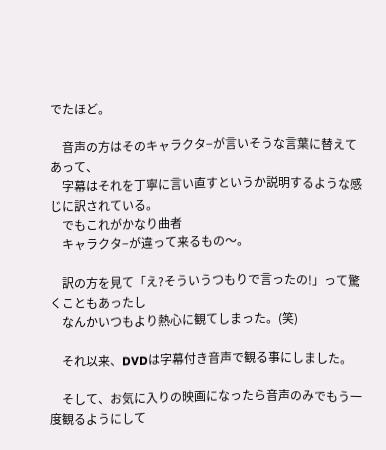でたほど。

    音声の方はそのキャラクタ−が言いそうな言葉に替えてあって、
    字幕はそれを丁寧に言い直すというか説明するような感じに訳されている。
    でもこれがかなり曲者
    キャラクタ−が違って来るもの〜。

    訳の方を見て「え?そういうつもりで言ったの!」って驚くこともあったし
    なんかいつもより熱心に観てしまった。(笑)

    それ以来、DVDは字幕付き音声で観る事にしました。

    そして、お気に入りの映画になったら音声のみでもう一度観るようにして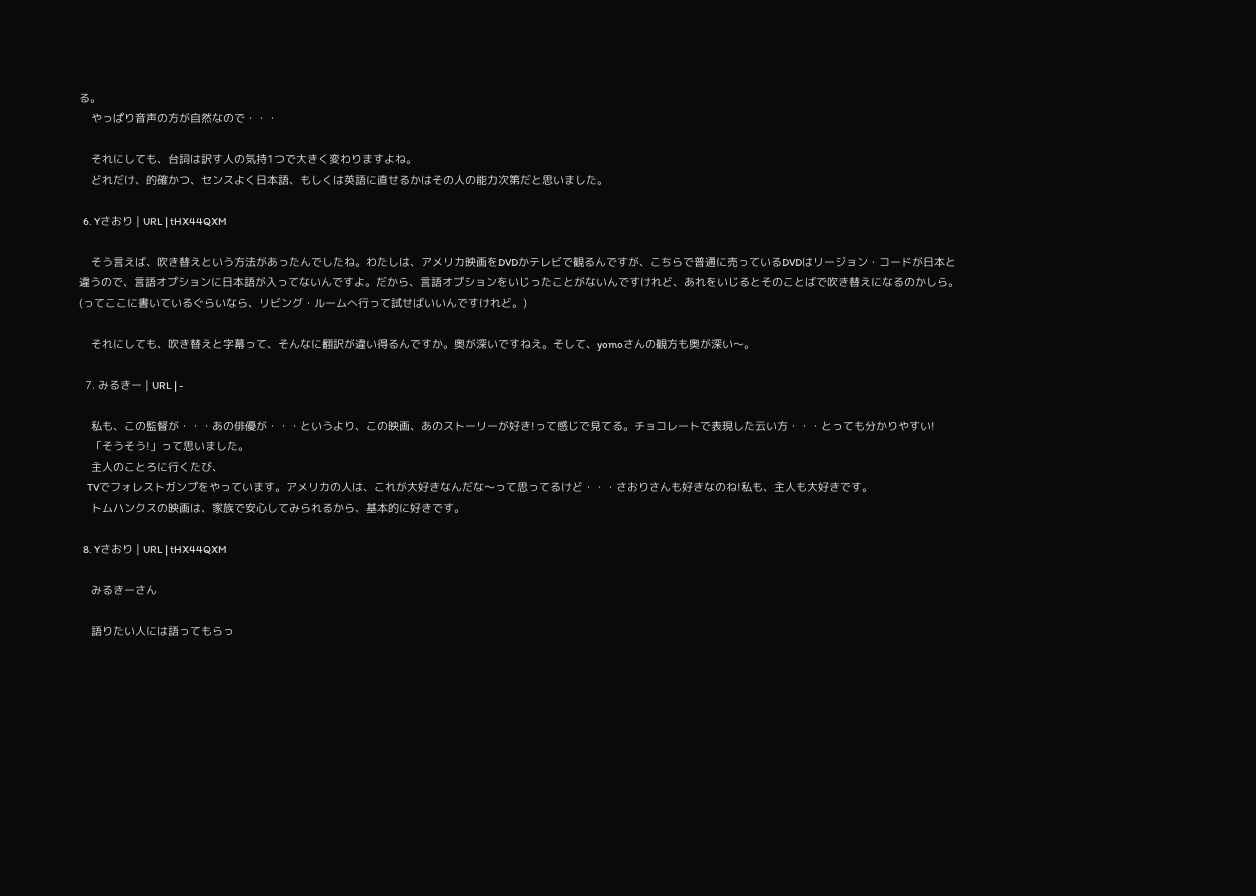る。
    やっぱり音声の方が自然なので・・・

    それにしても、台詞は訳す人の気持1つで大きく変わりますよね。
    どれだけ、的確かつ、センスよく日本語、もしくは英語に直せるかはその人の能力次第だと思いました。

  6. Yさおり | URL | tHX44QXM

    そう言えば、吹き替えという方法があったんでしたね。わたしは、アメリカ映画をDVDかテレビで観るんですが、こちらで普通に売っているDVDはリージョン・コードが日本と違うので、言語オプションに日本語が入ってないんですよ。だから、言語オプションをいじったことがないんですけれど、あれをいじるとそのことばで吹き替えになるのかしら。(ってここに書いているぐらいなら、リビング・ルームへ行って試せばいいんですけれど。)

    それにしても、吹き替えと字幕って、そんなに翻訳が違い得るんですか。奥が深いですねえ。そして、yomoさんの観方も奥が深い〜。

  7. みるきー | URL | -

    私も、この監督が・・・あの俳優が・・・というより、この映画、あのストーリーが好き!って感じで見てる。チョコレートで表現した云い方・・・とっても分かりやすい!
    「そうそう!」って思いました。
    主人のことろに行くたび、
    TVでフォレストガンプをやっています。アメリカの人は、これが大好きなんだな〜って思ってるけど・・・さおりさんも好きなのね!私も、主人も大好きです。
    トムハンクスの映画は、家族で安心してみられるから、基本的に好きです。

  8. Yさおり | URL | tHX44QXM

    みるきーさん

    語りたい人には語ってもらっ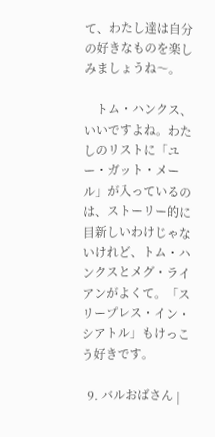て、わたし達は自分の好きなものを楽しみましょうね〜。

    トム・ハンクス、いいですよね。わたしのリストに「ユー・ガット・メール」が入っているのは、ストーリー的に目新しいわけじゃないけれど、トム・ハンクスとメグ・ライアンがよくて。「スリープレス・イン・シアトル」もけっこう好きです。

  9. バルおばさん |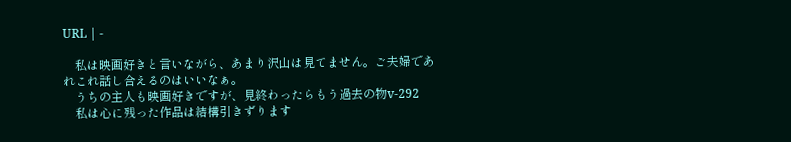URL | -

    私は映画好きと言いながら、あまり沢山は見てません。ご夫婦であれこれ話し合えるのはいいなぁ。
    うちの主人も映画好きですが、見終わったらもう過去の物v-292
    私は心に残った作品は結構引きずります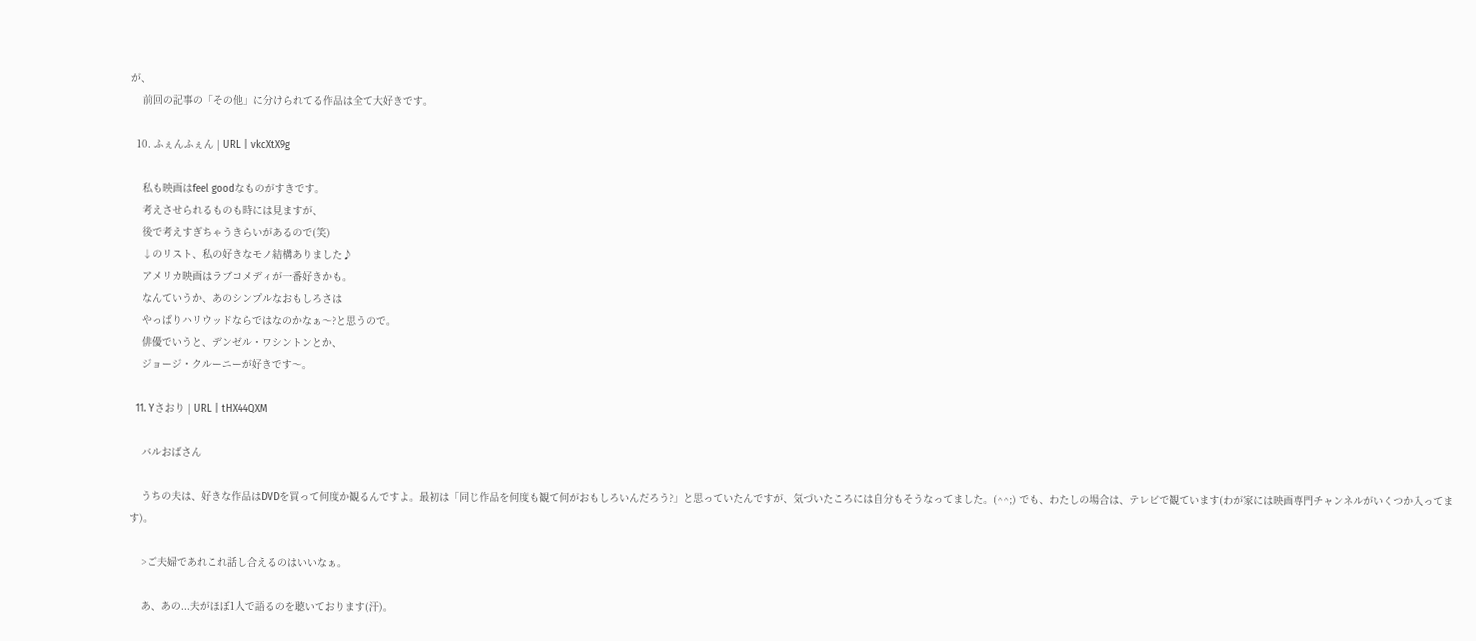が、
    前回の記事の「その他」に分けられてる作品は全て大好きです。

  10. ふぇんふぇん | URL | vkcXtX9g

    私も映画はfeel goodなものがすきです。
    考えさせられるものも時には見ますが、
    後で考えすぎちゃうきらいがあるので(笑)
    ↓のリスト、私の好きなモノ結構ありました♪
    アメリカ映画はラブコメディが一番好きかも。
    なんていうか、あのシンプルなおもしろさは
    やっぱりハリウッドならではなのかなぁ〜?と思うので。
    俳優でいうと、デンゼル・ワシントンとか、
    ジョージ・クルーニーが好きです〜。

  11. Yさおり | URL | tHX44QXM

    バルおばさん

    うちの夫は、好きな作品はDVDを買って何度か観るんですよ。最初は「同じ作品を何度も観て何がおもしろいんだろう?」と思っていたんですが、気づいたころには自分もそうなってました。(^^;) でも、わたしの場合は、テレビで観ています(わが家には映画専門チャンネルがいくつか入ってます)。

    >ご夫婦であれこれ話し合えるのはいいなぁ。

    あ、あの...夫がほぼ1人で語るのを聴いております(汗)。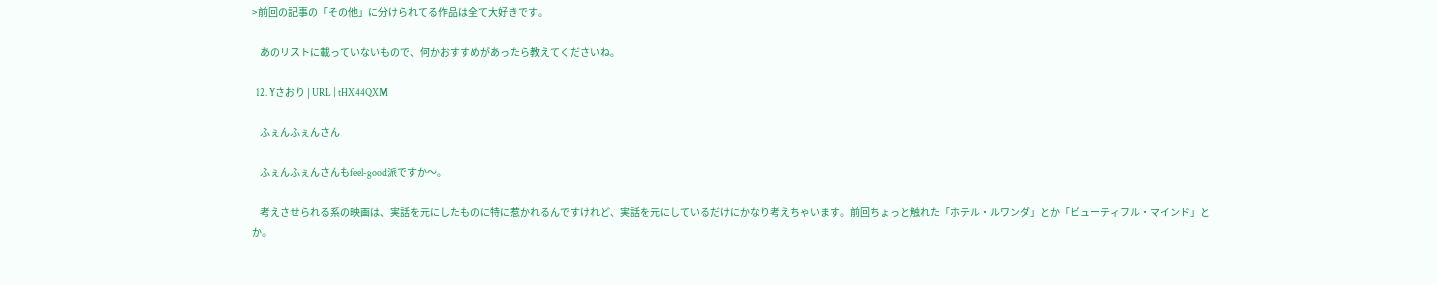>前回の記事の「その他」に分けられてる作品は全て大好きです。

    あのリストに載っていないもので、何かおすすめがあったら教えてくださいね。

  12. Yさおり | URL | tHX44QXM

    ふぇんふぇんさん

    ふぇんふぇんさんもfeel-good派ですか〜。

    考えさせられる系の映画は、実話を元にしたものに特に惹かれるんですけれど、実話を元にしているだけにかなり考えちゃいます。前回ちょっと触れた「ホテル・ルワンダ」とか「ビューティフル・マインド」とか。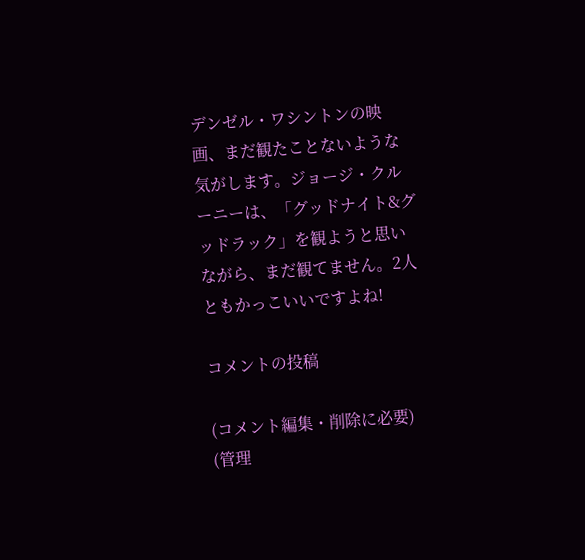デンゼル・ワシントンの映画、まだ観たことないような気がします。ジョージ・クルーニーは、「グッドナイト&グッドラック」を観ようと思いながら、まだ観てません。2人ともかっこいいですよね!

コメントの投稿

(コメント編集・削除に必要)
(管理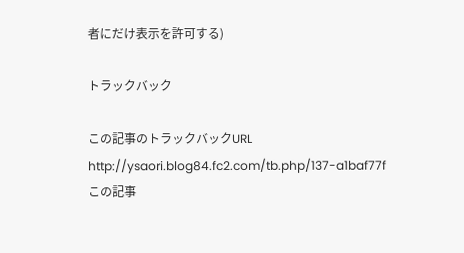者にだけ表示を許可する)

トラックバック

この記事のトラックバックURL
http://ysaori.blog84.fc2.com/tb.php/137-a1baf77f
この記事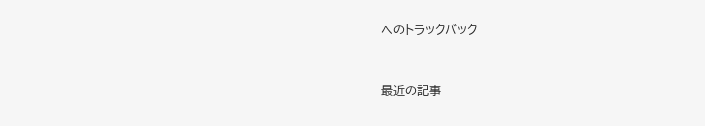へのトラックバック


最近の記事